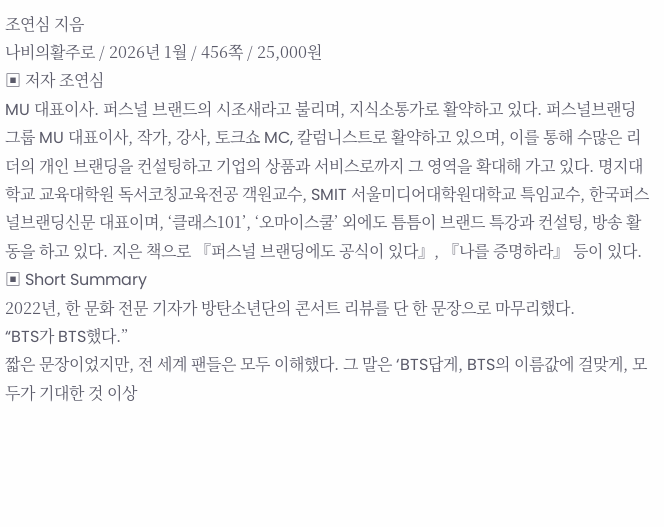조연심 지음
나비의활주로 / 2026년 1월 / 456쪽 / 25,000원
▣ 저자 조연심
MU 대표이사. 퍼스널 브랜드의 시조새라고 불리며, 지식소통가로 활약하고 있다. 퍼스널브랜딩그룹 MU 대표이사, 작가, 강사, 토크쇼 MC, 칼럼니스트로 활약하고 있으며, 이를 통해 수많은 리더의 개인 브랜딩을 컨설팅하고 기업의 상품과 서비스로까지 그 영역을 확대해 가고 있다. 명지대학교 교육대학원 독서코칭교육전공 객원교수, SMIT 서울미디어대학원대학교 특임교수, 한국퍼스널브랜딩신문 대표이며, ‘클래스101’, ‘오마이스쿨’ 외에도 틈틈이 브랜드 특강과 컨설팅, 방송 활동을 하고 있다. 지은 책으로 『퍼스널 브랜딩에도 공식이 있다』, 『나를 증명하라』 등이 있다.
▣ Short Summary
2022년, 한 문화 전문 기자가 방탄소년단의 콘서트 리뷰를 단 한 문장으로 마무리했다.
“BTS가 BTS했다.”
짧은 문장이었지만, 전 세계 팬들은 모두 이해했다. 그 말은 ‘BTS답게, BTS의 이름값에 걸맞게, 모두가 기대한 것 이상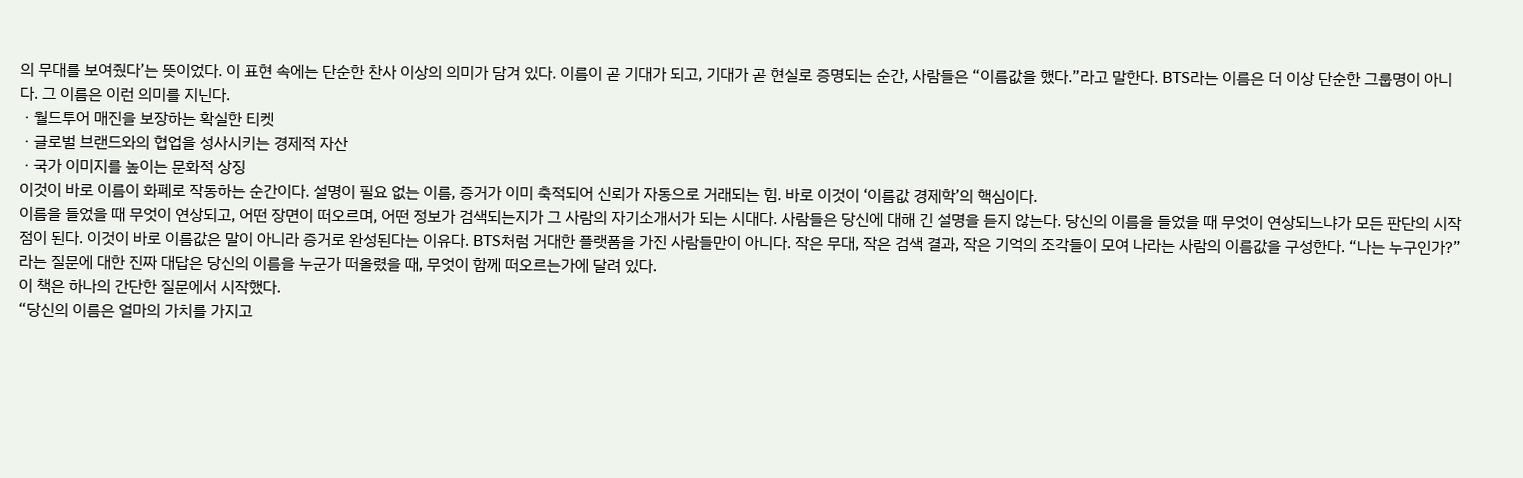의 무대를 보여줬다’는 뜻이었다. 이 표현 속에는 단순한 찬사 이상의 의미가 담겨 있다. 이름이 곧 기대가 되고, 기대가 곧 현실로 증명되는 순간, 사람들은 “이름값을 했다.”라고 말한다. BTS라는 이름은 더 이상 단순한 그룹명이 아니다. 그 이름은 이런 의미를 지닌다.
ㆍ월드투어 매진을 보장하는 확실한 티켓
ㆍ글로벌 브랜드와의 협업을 성사시키는 경제적 자산
ㆍ국가 이미지를 높이는 문화적 상징
이것이 바로 이름이 화폐로 작동하는 순간이다. 설명이 필요 없는 이름, 증거가 이미 축적되어 신뢰가 자동으로 거래되는 힘. 바로 이것이 ‘이름값 경제학’의 핵심이다.
이름을 들었을 때 무엇이 연상되고, 어떤 장면이 떠오르며, 어떤 정보가 검색되는지가 그 사람의 자기소개서가 되는 시대다. 사람들은 당신에 대해 긴 설명을 듣지 않는다. 당신의 이름을 들었을 때 무엇이 연상되느냐가 모든 판단의 시작점이 된다. 이것이 바로 이름값은 말이 아니라 증거로 완성된다는 이유다. BTS처럼 거대한 플랫폼을 가진 사람들만이 아니다. 작은 무대, 작은 검색 결과, 작은 기억의 조각들이 모여 나라는 사람의 이름값을 구성한다. “나는 누구인가?”라는 질문에 대한 진짜 대답은 당신의 이름을 누군가 떠올렸을 때, 무엇이 함께 떠오르는가에 달려 있다.
이 책은 하나의 간단한 질문에서 시작했다.
“당신의 이름은 얼마의 가치를 가지고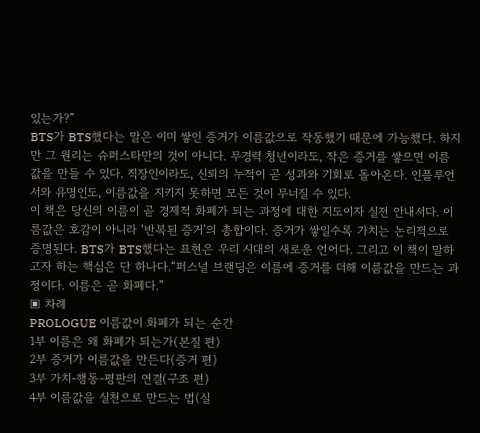있는가?”
BTS가 BTS했다는 말은 이미 쌓인 증거가 이름값으로 작동했기 때문에 가능했다. 하지만 그 원리는 슈퍼스타만의 것이 아니다. 무경력 청년이라도, 작은 증거를 쌓으면 이름값을 만들 수 있다. 직장인이라도, 신뢰의 누적이 곧 성과와 기회로 돌아온다. 인플루언서와 유명인도, 이름값을 지키지 못하면 모든 것이 무너질 수 있다.
이 책은 당신의 이름이 곧 경제적 화폐가 되는 과정에 대한 지도이자 실전 안내서다. 이름값은 호감이 아니라 ‘반복된 증거’의 총합이다. 증거가 쌓일수록 가치는 논리적으로 증명된다. BTS가 BTS했다는 표현은 우리 시대의 새로운 언어다. 그리고 이 책이 말하고자 하는 핵심은 단 하나다.“퍼스널 브랜딩은 이름에 증거를 더해 이름값을 만드는 과정이다. 이름은 곧 화폐다.”
▣ 차례
PROLOGUE 이름값이 화폐가 되는 순간
1부 이름은 왜 화폐가 되는가(본질 편)
2부 증거가 이름값을 만든다(증거 편)
3부 가치-행동-평판의 연결(구조 편)
4부 이름값을 실천으로 만드는 법(실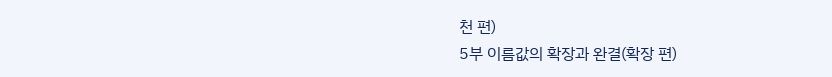천 편)
5부 이름값의 확장과 완결(확장 편)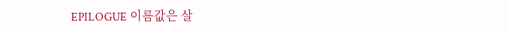EPILOGUE 이름값은 살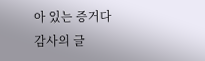아 있는 증거다
감사의 글